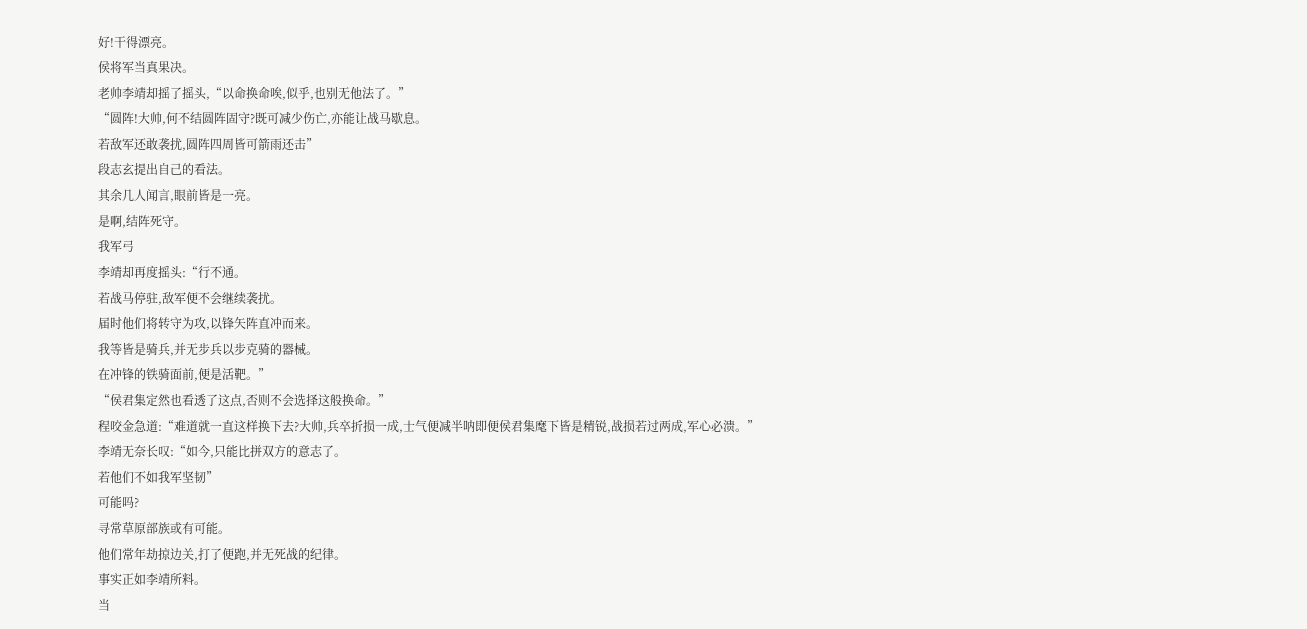好!干得漂亮。
侯将军当真果决。
老帅李靖却摇了摇头,“以命换命唉,似乎,也别无他法了。”
“圆阵!大帅,何不结圆阵固守?既可减少伤亡,亦能让战马歇息。
若敌军还敢袭扰,圆阵四周皆可箭雨还击”
段志玄提出自己的看法。
其余几人闻言,眼前皆是一亮。
是啊,结阵死守。
我军弓
李靖却再度摇头:“行不通。
若战马停驻,敌军便不会继续袭扰。
届时他们将转守为攻,以锋矢阵直冲而来。
我等皆是骑兵,并无步兵以步克骑的器械。
在冲锋的铁骑面前,便是活靶。”
“侯君集定然也看透了这点,否则不会选择这般换命。”
程咬金急道:“难道就一直这样换下去?大帅,兵卒折损一成,士气便减半呐即便侯君集麾下皆是精锐,战损若过两成,军心必溃。”
李靖无奈长叹:“如今,只能比拼双方的意志了。
若他们不如我军坚韧”
可能吗?
寻常草原部族或有可能。
他们常年劫掠边关,打了便跑,并无死战的纪律。
事实正如李靖所料。
当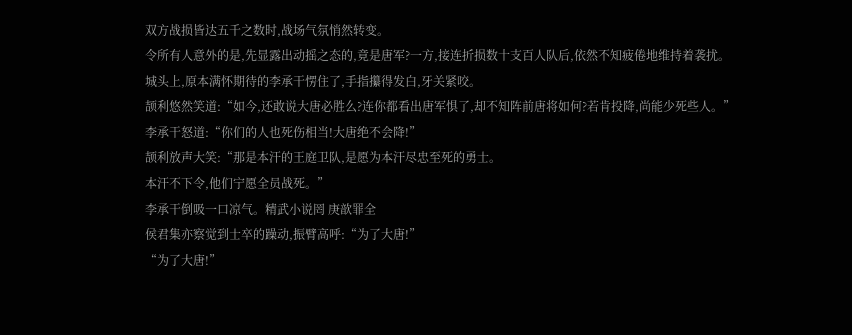双方战损皆达五千之数时,战场气氛悄然转变。
令所有人意外的是,先显露出动摇之态的,竟是唐军?一方,接连折损数十支百人队后,依然不知疲倦地维持着袭扰。
城头上,原本满怀期待的李承干愣住了,手指攥得发白,牙关紧咬。
颉利悠然笑道:“如今,还敢说大唐必胜么?连你都看出唐军惧了,却不知阵前唐将如何?若肯投降,尚能少死些人。”
李承干怒道:“你们的人也死伤相当!大唐绝不会降!”
颉利放声大笑:“那是本汗的王庭卫队,是愿为本汗尽忠至死的勇士。
本汗不下令,他们宁愿全员战死。”
李承干倒吸一口凉气。精武小说罔 庚歆罪全
侯君集亦察觉到士卒的躁动,振臂高呼:“为了大唐!”
“为了大唐!”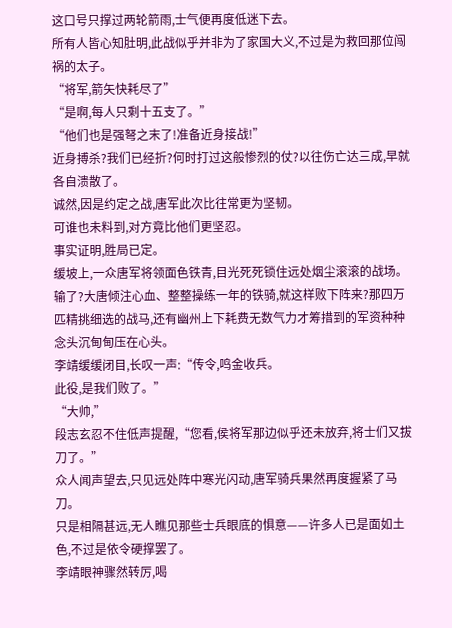这口号只撑过两轮箭雨,士气便再度低迷下去。
所有人皆心知肚明,此战似乎并非为了家国大义,不过是为救回那位闯祸的太子。
“将军,箭矢快耗尽了”
“是啊,每人只剩十五支了。”
“他们也是强弩之末了!准备近身接战!”
近身搏杀?我们已经折?何时打过这般惨烈的仗?以往伤亡达三成,早就各自溃散了。
诚然,因是约定之战,唐军此次比往常更为坚韧。
可谁也未料到,对方竟比他们更坚忍。
事实证明,胜局已定。
缓坡上,一众唐军将领面色铁青,目光死死锁住远处烟尘滚滚的战场。
输了?大唐倾注心血、整整操练一年的铁骑,就这样败下阵来?那四万匹精挑细选的战马,还有幽州上下耗费无数气力才筹措到的军资种种念头沉甸甸压在心头。
李靖缓缓闭目,长叹一声:“传令,鸣金收兵。
此役,是我们败了。”
“大帅,”
段志玄忍不住低声提醒,“您看,侯将军那边似乎还未放弃,将士们又拔刀了。”
众人闻声望去,只见远处阵中寒光闪动,唐军骑兵果然再度握紧了马刀。
只是相隔甚远,无人瞧见那些士兵眼底的惧意——许多人已是面如土色,不过是依令硬撑罢了。
李靖眼神骤然转厉,喝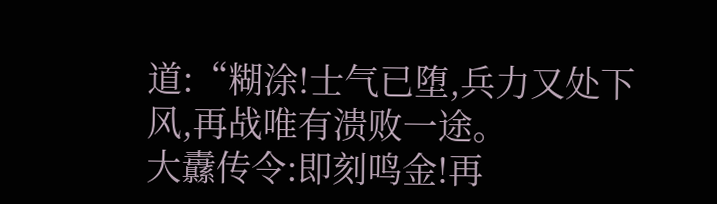道:“糊涂!士气已堕,兵力又处下风,再战唯有溃败一途。
大纛传令:即刻鸣金!再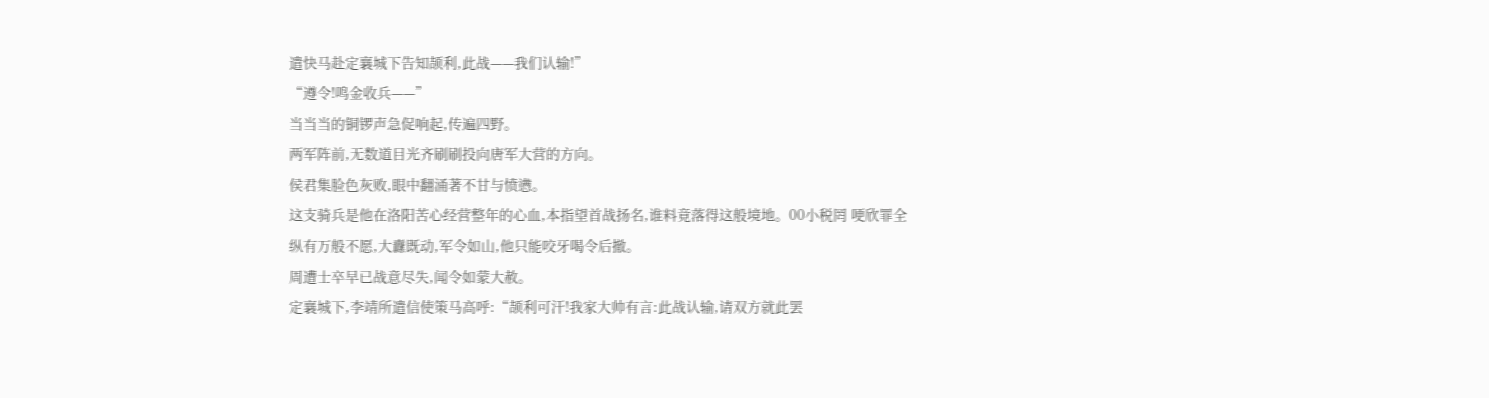遣快马赴定襄城下告知颉利,此战——我们认输!”
“遵令!鸣金收兵——”
当当当的铜锣声急促响起,传遍四野。
两军阵前,无数道目光齐刷刷投向唐军大营的方向。
侯君集脸色灰败,眼中翻涌著不甘与愤懑。
这支骑兵是他在洛阳苦心经营整年的心血,本指望首战扬名,谁料竟落得这般境地。00小税罔 哽欣罪全
纵有万般不愿,大纛既动,军令如山,他只能咬牙喝令后撤。
周遭士卒早已战意尽失,闻令如蒙大赦。
定襄城下,李靖所遣信使策马高呼:“颉利可汗!我家大帅有言:此战认输,请双方就此罢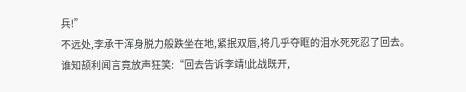兵!”
不远处,李承干浑身脱力般跌坐在地,紧抿双唇,将几乎夺眶的泪水死死忍了回去。
谁知颉利闻言竟放声狂笑:“回去告诉李靖!此战既开,